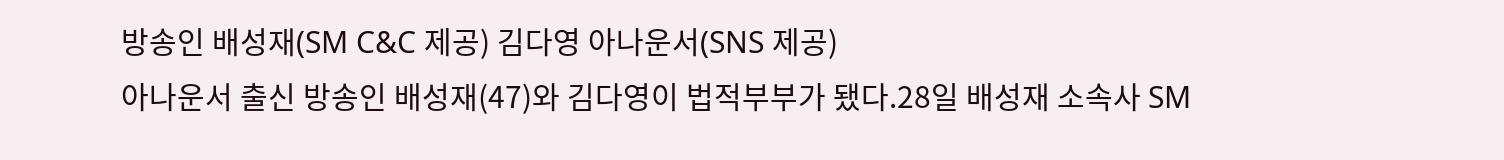방송인 배성재(SM C&C 제공) 김다영 아나운서(SNS 제공)
아나운서 출신 방송인 배성재(47)와 김다영이 법적부부가 됐다.28일 배성재 소속사 SM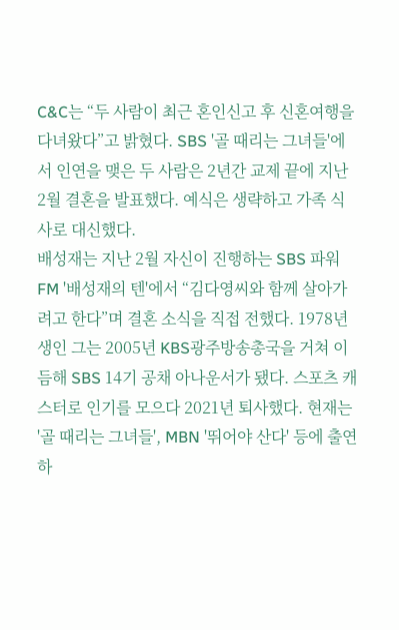C&C는 “두 사람이 최근 혼인신고 후 신혼여행을 다녀왔다”고 밝혔다. SBS '골 때리는 그녀들'에서 인연을 맺은 두 사람은 2년간 교제 끝에 지난 2월 결혼을 발표했다. 예식은 생략하고 가족 식사로 대신했다.
배성재는 지난 2월 자신이 진행하는 SBS 파워FM '배성재의 텐'에서 “김다영씨와 함께 살아가려고 한다”며 결혼 소식을 직접 전했다. 1978년생인 그는 2005년 KBS광주방송총국을 거쳐 이듬해 SBS 14기 공채 아나운서가 됐다. 스포츠 캐스터로 인기를 모으다 2021년 퇴사했다. 현재는 '골 때리는 그녀들', MBN '뛰어야 산다' 등에 출연하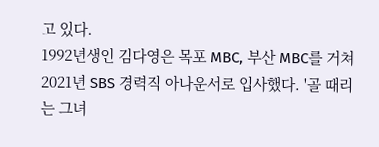고 있다.
1992년생인 김다영은 목포 MBC, 부산 MBC를 거쳐 2021년 SBS 경력직 아나운서로 입사했다. '골 때리는 그녀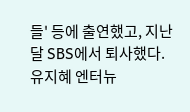들' 등에 출연했고, 지난달 SBS에서 퇴사했다.
유지혜 엔터뉴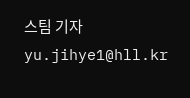스팀 기자 yu.jihye1@hll.kr